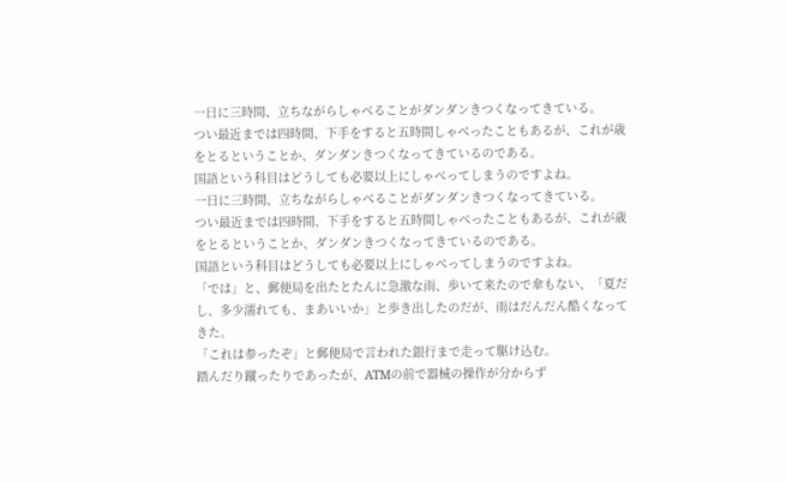一日に三時間、立ちながらしゃべることがダンダンきつくなってきている。
つい最近までは四時間、下手をすると五時間しゃべったこともあるが、これが歳をとるということか、ダンダンきつくなってきているのである。
国語という科目はどうしても必要以上にしゃべってしまうのですよね。
一日に三時間、立ちながらしゃべることがダンダンきつくなってきている。
つい最近までは四時間、下手をすると五時間しゃべったこともあるが、これが歳をとるということか、ダンダンきつくなってきているのである。
国語という科目はどうしても必要以上にしゃべってしまうのですよね。
「では」と、郵便局を出たとたんに急激な雨、歩いて来たので傘もない、「夏だし、多少濡れても、まあいいか」と歩き出したのだが、雨はだんだん酷くなってきた。
「これは参ったぞ」と郵便局で言われた銀行まで走って駆け込む。
踏んだり蹴ったりであったが、ATMの前で器械の操作が分からず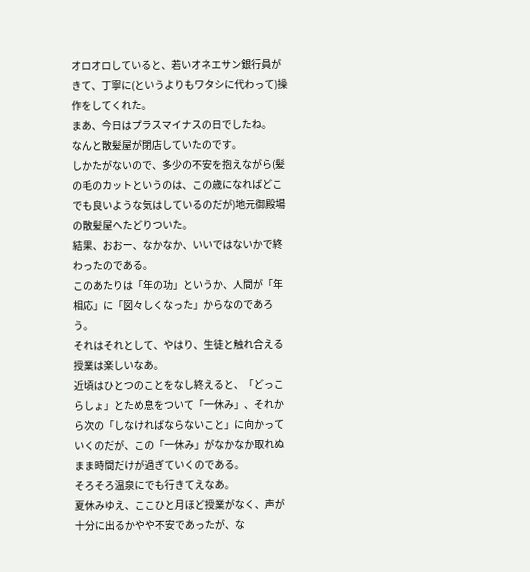オロオロしていると、若いオネエサン銀行員がきて、丁寧に(というよりもワタシに代わって)操作をしてくれた。
まあ、今日はプラスマイナスの日でしたね。
なんと散髪屋が閉店していたのです。
しかたがないので、多少の不安を抱えながら(髪の毛のカットというのは、この歳になればどこでも良いような気はしているのだが)地元御殿場の散髪屋へたどりついた。
結果、おおー、なかなか、いいではないかで終わったのである。
このあたりは「年の功」というか、人間が「年相応」に「図々しくなった」からなのであろう。
それはそれとして、やはり、生徒と触れ合える授業は楽しいなあ。
近頃はひとつのことをなし終えると、「どっこらしょ」とため息をついて「一休み」、それから次の「しなければならないこと」に向かっていくのだが、この「一休み」がなかなか取れぬまま時間だけが過ぎていくのである。
そろそろ温泉にでも行きてえなあ。
夏休みゆえ、ここひと月ほど授業がなく、声が十分に出るかやや不安であったが、な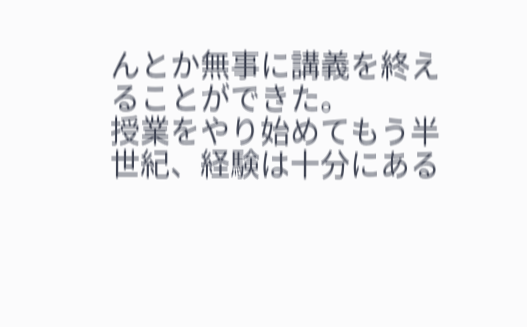んとか無事に講義を終えることができた。
授業をやり始めてもう半世紀、経験は十分にある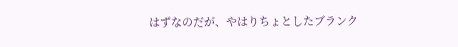はずなのだが、やはりちょとしたブランク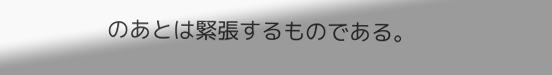のあとは緊張するものである。